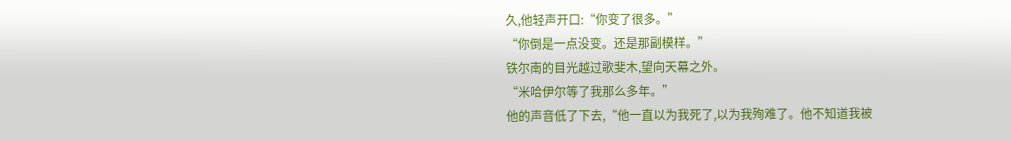久,他轻声开口:“你变了很多。”
“你倒是一点没变。还是那副模样。”
铁尔南的目光越过歌斐木,望向天幕之外。
“米哈伊尔等了我那么多年。”
他的声音低了下去,“他一直以为我死了,以为我殉难了。他不知道我被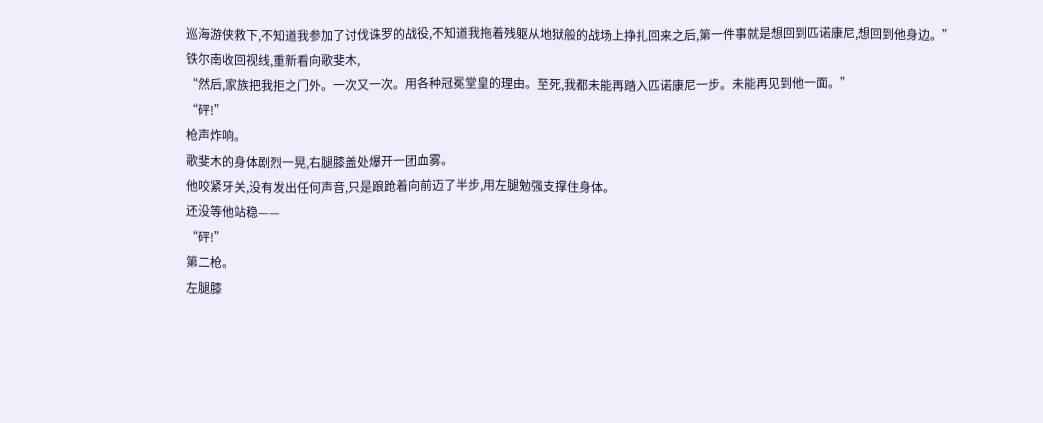巡海游侠救下,不知道我参加了讨伐诛罗的战役,不知道我拖着残躯从地狱般的战场上挣扎回来之后,第一件事就是想回到匹诺康尼,想回到他身边。”
铁尔南收回视线,重新看向歌斐木,
“然后,家族把我拒之门外。一次又一次。用各种冠冕堂皇的理由。至死,我都未能再踏入匹诺康尼一步。未能再见到他一面。”
“砰!”
枪声炸响。
歌斐木的身体剧烈一晃,右腿膝盖处爆开一团血雾。
他咬紧牙关,没有发出任何声音,只是踉跄着向前迈了半步,用左腿勉强支撑住身体。
还没等他站稳——
“砰!”
第二枪。
左腿膝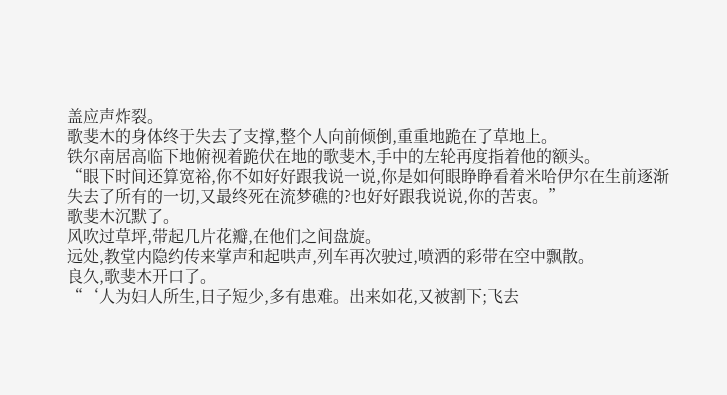盖应声炸裂。
歌斐木的身体终于失去了支撑,整个人向前倾倒,重重地跪在了草地上。
铁尔南居高临下地俯视着跪伏在地的歌斐木,手中的左轮再度指着他的额头。
“眼下时间还算宽裕,你不如好好跟我说一说,你是如何眼睁睁看着米哈伊尔在生前逐渐失去了所有的一切,又最终死在流梦礁的?也好好跟我说说,你的苦衷。”
歌斐木沉默了。
风吹过草坪,带起几片花瓣,在他们之间盘旋。
远处,教堂内隐约传来掌声和起哄声,列车再次驶过,喷洒的彩带在空中飘散。
良久,歌斐木开口了。
“‘人为妇人所生,日子短少,多有患难。出来如花,又被割下;飞去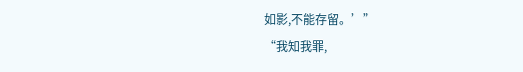如影,不能存留。’”
“我知我罪,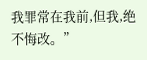我罪常在我前,但我,绝不悔改。”